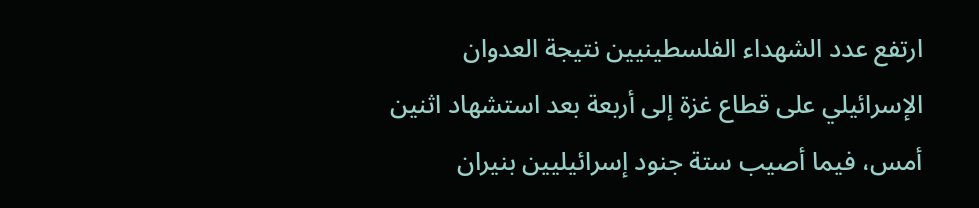ارتفع عدد الشهداء الفلسطينيين نتيجة العدوان الإسرائيلي على قطاع غزة إلى أربعة بعد استشهاد اثنين أمس، فيما أصيب ستة جنود إسرائيليين بنيران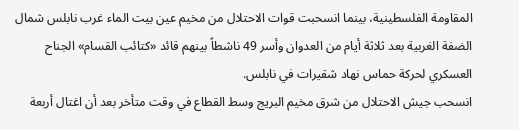المقاومة الفلسطينية، بينما انسحبت قوات الاحتلال من مخيم عين بيت الماء غرب نابلس شمال الضفة الغربية بعد ثلاثة أيام من العدوان وأسر 49 ناشطاً بينهم قائد «كتائب القسام» الجناح العسكري لحركة حماس نهاد شقيرات في نابلس.
انسحب جيش الاحتلال من شرق مخيم البريج وسط القطاع في وقت متأخر بعد أن اغتال أربعة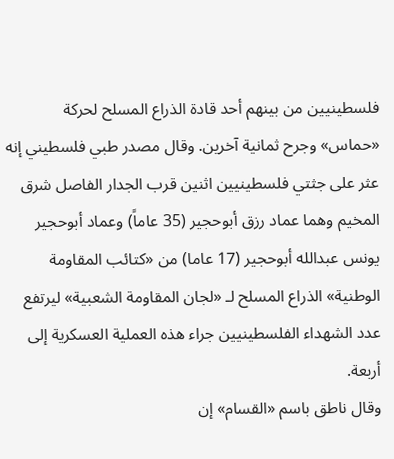فلسطينيين من بينهم أحد قادة الذراع المسلح لحركة «حماس» وجرح ثمانية آخرين. وقال مصدر طبي فلسطيني إنه عثر على جثتي فلسطينيين اثنين قرب الجدار الفاصل شرق المخيم وهما عماد رزق أبوحجير (35 عاماً) وعماد أبوحجير يونس عبدالله أبوحجير (17 عاما) من «كتائب المقاومة الوطنية» الذراع المسلح لـ «لجان المقاومة الشعبية» ليرتفع عدد الشهداء الفلسطينيين جراء هذه العملية العسكرية إلى أربعة.
وقال ناطق باسم «القسام» إن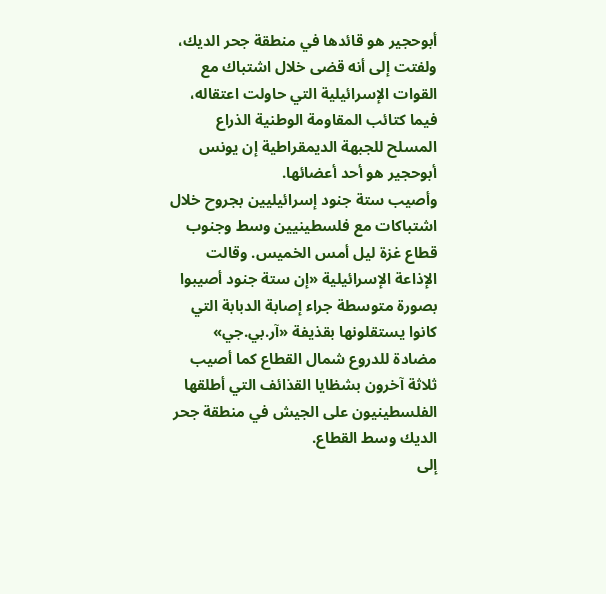أبوحجير هو قائدها في منطقة جحر الديك، ولفتت إلى أنه قضى خلال اشتباك مع القوات الإسرائيلية التي حاولت اعتقاله، فيما كتائب المقاومة الوطنية الذراع المسلح للجبهة الديمقراطية إن يونس أبوحجير هو أحد أعضائها.
وأصيب ستة جنود إسرائيليين بجروح خلال اشتباكات مع فلسطينيين وسط وجنوب قطاع غزة ليل أمس الخميس. وقالت الإذاعة الإسرائيلية «إن ستة جنود أصيبوا بصورة متوسطة جراء إصابة الدبابة التي كانوا يستقلونها بقذيفة «آر.بي.جي» مضادة للدروع شمال القطاع كما أصيب ثلاثة آخرون بشظايا القذائف التي أطلقها الفلسطينيون على الجيش في منطقة جحر الديك وسط القطاع.
إلى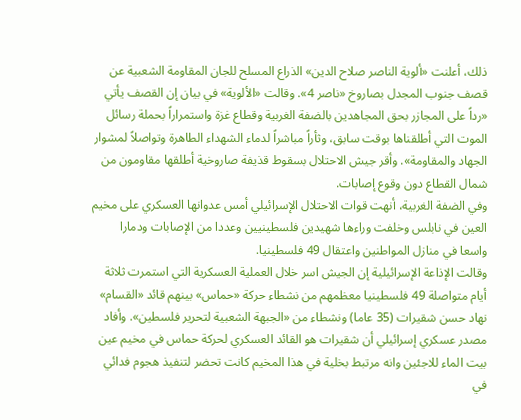ذلك، أعلنت «ألوية الناصر صلاح الدين» الذراع المسلح للجان المقاومة الشعبية عن قصف جنوب المجدل بصاروخ «ناصر 4». وقالت «الألوية» في بيان إن القصف يأتي «رداً على المجازر بحق المجاهدين بالضفة الغربية وقطاع غزة واستمراراً بحملة رسائل الموت التي أطلقناها بوقت سابق، وثأراً مباشراً لدماء الشهداء الطاهرة وتواصلاً لمشوار الجهاد والمقاومة». وأقر جيش الاحتلال بسقوط قذيفة صاروخية أطلقها مقاومون من شمال القطاع دون وقوع إصابات.
وفي الضفة الغربية، أنهت قوات الاحتلال الإسرائيلي أمس عدوانها العسكري على مخيم العين في نابلس وخلفت وراءها شهيدين فلسطينيين وعددا من الإصابات ودمارا واسعا في منازل المواطنين واعتقال 49 فلسطينيا.
وقالت الإذاعة الإسرائيلية إن الجيش اسر خلال العملية العسكرية التي استمرت ثلاثة أيام متواصلة 49 فلسطينيا معظمهم من نشطاء حركة «حماس» بينهم قائد «القسام» نهاد حسن شقيرات (35 عاما) ونشطاء من «الجبهة الشعبية لتحرير فلسطين». وأفاد مصدر عسكري إسرائيلي أن شقيرات هو القائد العسكري لحركة حماس في مخيم عين بيت الماء للاجئين وانه مرتبط بخلية في هذا المخيم كانت تحضر لتنفيذ هجوم فدائي في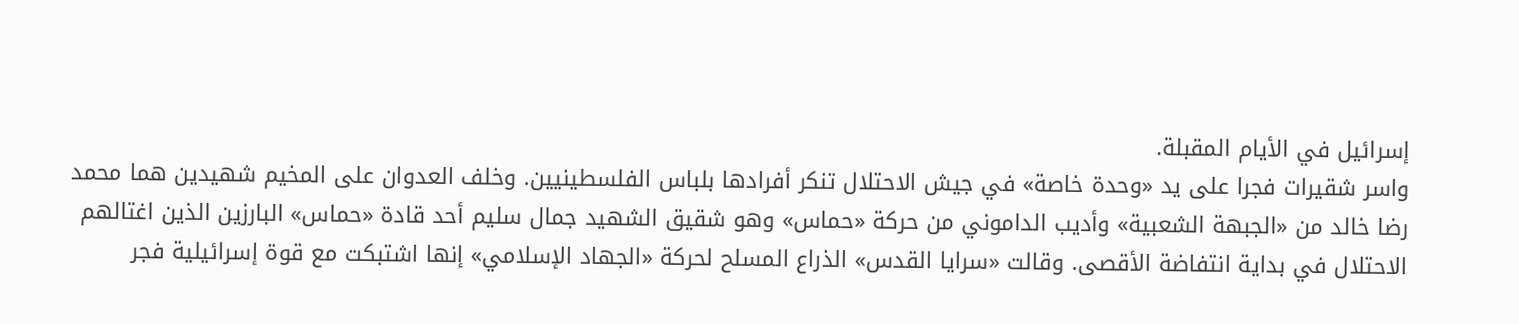إسرائيل في الأيام المقبلة.
واسر شقيرات فجرا على يد «وحدة خاصة» في جيش الاحتلال تنكر أفرادها بلباس الفلسطينيين. وخلف العدوان على المخيم شهيدين هما محمد رضا خالد من «الجبهة الشعبية» وأديب الداموني من حركة «حماس» وهو شقيق الشهيد جمال سليم أحد قادة «حماس» البارزين الذين اغتالهم الاحتلال في بداية انتفاضة الأقصى. وقالت «سرايا القدس» الذراع المسلح لحركة «الجهاد الإسلامي» إنها اشتبكت مع قوة إسرائيلية فجر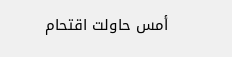أمس حاولت اقتحام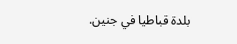بلدة قباطيا في جنين.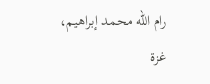رام الله محمد إبراهيم، غزة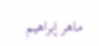ماهر إبراهيم